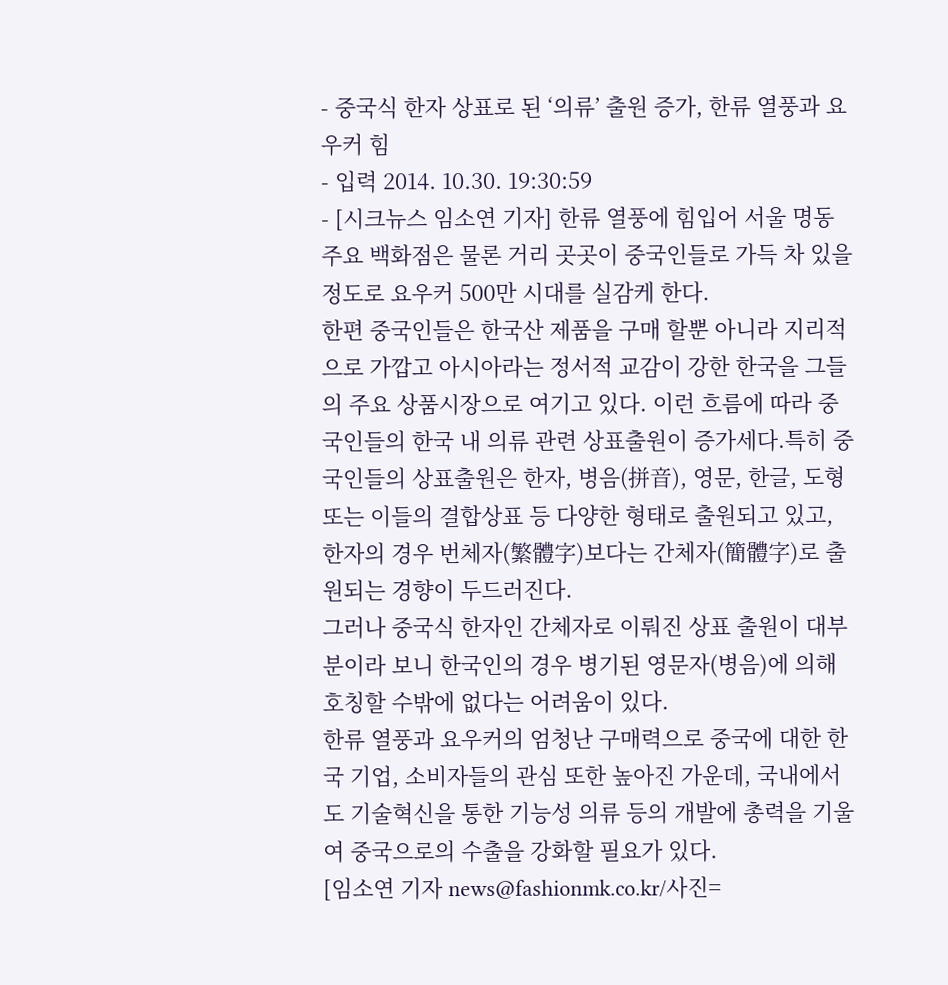- 중국식 한자 상표로 된 ‘의류’ 출원 증가, 한류 열풍과 요우커 힘
- 입력 2014. 10.30. 19:30:59
- [시크뉴스 임소연 기자] 한류 열풍에 힘입어 서울 명동 주요 백화점은 물론 거리 곳곳이 중국인들로 가득 차 있을 정도로 요우커 500만 시대를 실감케 한다.
한편 중국인들은 한국산 제품을 구매 할뿐 아니라 지리적으로 가깝고 아시아라는 정서적 교감이 강한 한국을 그들의 주요 상품시장으로 여기고 있다. 이런 흐름에 따라 중국인들의 한국 내 의류 관련 상표출원이 증가세다.특히 중국인들의 상표출원은 한자, 병음(拼音), 영문, 한글, 도형 또는 이들의 결합상표 등 다양한 형태로 출원되고 있고, 한자의 경우 번체자(繁體字)보다는 간체자(簡體字)로 출원되는 경향이 두드러진다.
그러나 중국식 한자인 간체자로 이뤄진 상표 출원이 대부분이라 보니 한국인의 경우 병기된 영문자(병음)에 의해 호칭할 수밖에 없다는 어려움이 있다.
한류 열풍과 요우커의 엄청난 구매력으로 중국에 대한 한국 기업, 소비자들의 관심 또한 높아진 가운데, 국내에서도 기술혁신을 통한 기능성 의류 등의 개발에 총력을 기울여 중국으로의 수출을 강화할 필요가 있다.
[임소연 기자 news@fashionmk.co.kr/사진=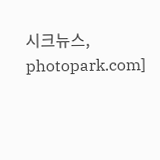시크뉴스, photopark.com]